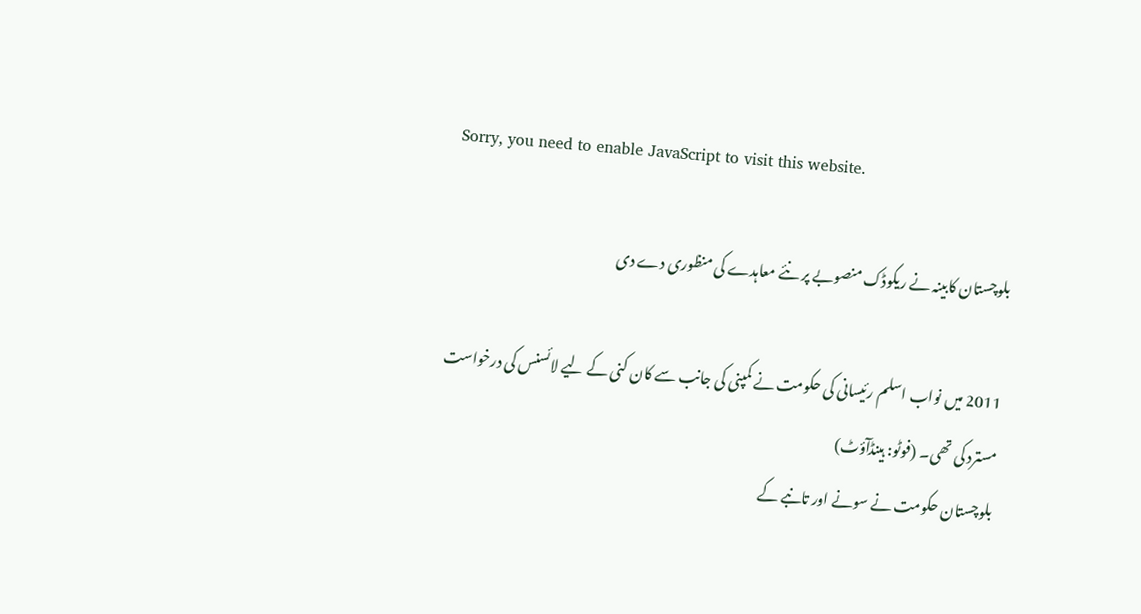Sorry, you need to enable JavaScript to visit this website.

بلوچستان کابینہ نے ریکوڈک منصوبے پر نئے معاہدے کی منظوری دے دی

2011 میں نواب اسلم رئیسانی کی حکومت نے کمپنی کی جانب سے کان کنی کے لیے لائسنس کی درخواست مسترد کی تھی۔ (فوٹو: ہینڈآؤٹ)
بلوچستان حکومت نے سونے اور تانبے کے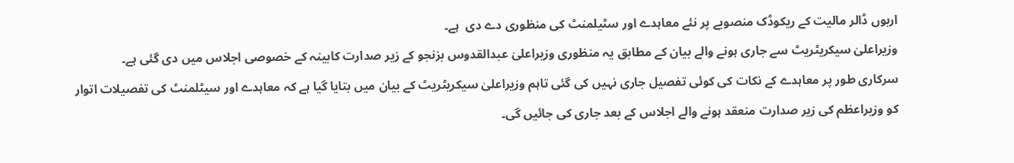اربوں ڈالر مالیت کے ریکوڈک منصوبے پر نئے معاہدے اور سٹیلمنٹ کی منظوری دے دی  ہے۔
وزیراعلیٰ سیکریٹریٹ سے جاری ہونے والے بیان کے مطابق یہ منظوری وزیراعلیٰ عبدالقدوس بزنجو کے زیر صدارت کابینہ کے خصوصی اجلاس میں دی گئی ہے۔
سرکاری طور پر معاہدے کے نکات کی کوئی تفصیل جاری نہیں کی گئی تاہم وزیراعلیٰ سیکریٹریٹ کے بیان میں بتایا گیا ہے کہ معاہدے اور سیٹلمنٹ کی تفصیلات اتوار کو وزیراعظم کی زیر صدارت منعقد ہونے والے اجلاس کے بعد جاری کی جائیں گی۔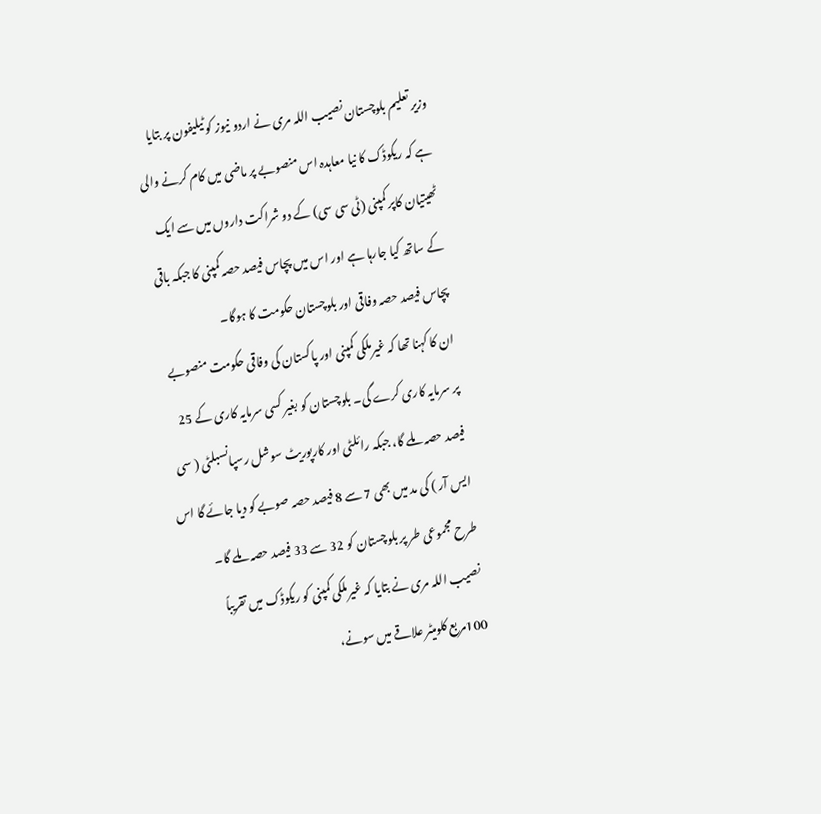وزیر تعلیم بلوچستان نصیب اللہ مری نے اردو نیوز کو ٹیلیفون پر بتایا ہے کہ ریکوڈک کا نیا معاہدہ اس منصوبے پر ماضی میں کام کرنے والی ٹھیتیان کاپر کمپنی (ٹی سی سی) کے دو شراکت داروں میں سے ایک کے ساتھ کیا جارہا ہے اور اس میں پچاس فیصد حصہ کمپنی کا جبکہ باقی پچاس فیصد حصہ وفاقی اور بلوچستان حکومت کا ہوگا۔
ان کا کہنا تھا کہ غیرملکی کمپنی اور پاکستان کی وفاقی حکومت منصوبے پر سرمایہ کاری کرے گی۔ بلوچستان کو بغیر کسی سرمایہ کاری کے 25 فیصد حصہ ملے گا، جبکہ رائلٹی اور کارپوریٹ سوشل رسپانسبلٹی ( سی ایس آر ) کی مد میں بھی 7 سے 8 فیصد حصہ صوبے کو دیا جائے گا اس طرح مجموعی طر پر بلوچستان کو 32 سے 33 فیصد حصہ ملے گا۔
نصیب اللہ مری نے بتایا کہ غیرملکی کمپنی کو ریکوڈک میں تقریباً 100مربع کلومیٹر علاقے میں سونے،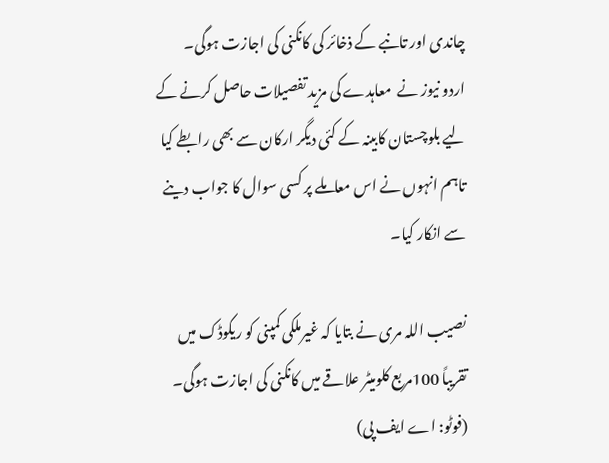چاندی اور تانبے کے ذخائر کی کانکنی کی اجازت ہوگی۔
اردو نیوز نے  معاہدے کی مزید تفصیلات حاصل کرنے کے لیے بلوچستان کابینہ کے کئی دیگر ارکان سے بھی رابطے کیا تاہم انہوں نے اس معاملے پر کسی سوال کا جواب دینے سے انکار کیا۔

نصیب اللہ مری نے بتایا کہ غیرملکی کمپنی کو ریکوڈک میں تقریباً 100مربع کلومیٹر علاقے میں کانکنی کی اجازت ہوگی۔ (فوٹو: اے ایف پی)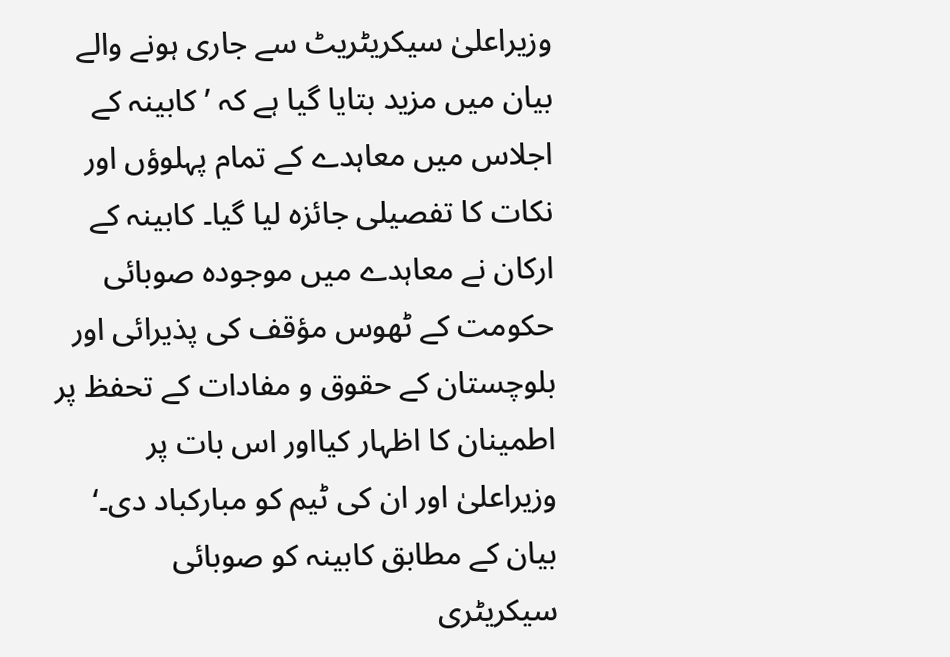وزیراعلیٰ سیکریٹریٹ سے جاری ہونے والے بیان میں مزید بتایا گیا ہے کہ ’کابینہ کے اجلاس میں معاہدے کے تمام پہلوؤں اور نکات کا تفصیلی جائزہ لیا گیا۔ کابینہ کے ارکان نے معاہدے میں موجودہ صوبائی حکومت کے ٹھوس مؤقف کی پذیرائی اور بلوچستان کے حقوق و مفادات کے تحفظ پر اطمینان کا اظہار کیااور اس بات پر وزیراعلیٰ اور ان کی ٹیم کو مبارکباد دی۔‘
بیان کے مطابق کابینہ کو صوبائی سیکریٹری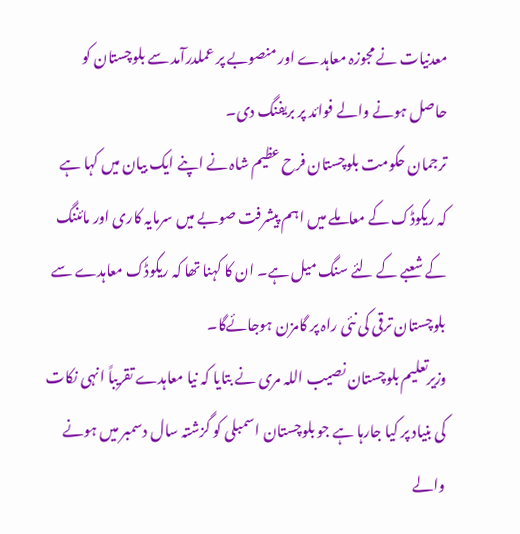معدنیات نے مجوزہ معاہدے اور منصوبے پر عملدرآمد سے بلوچستان کو حاصل ہونے والے فوائد پر بریفنگ دی۔
ترجمان حکومت بلوچستان فرح عظیم شاہ نے اپنے ایک بیان میں کہا ہے کہ ریکوڈک کے معاملے میں اہم پیشرفت صوبے میں سرمایہ کاری اور مائننگ  کے شعبے کے لئے سنگ میل ہے۔ ان کا کہنا تھا کہ ریکوڈک معاہدے سے بلوچستان ترقی کی نئی راہ پر گامزن ہوجائےگا۔
وزیرتعلیم بلوچستان نصیب اللہ مری نے بتایا کہ نیا معاہدے تقریباً انہی نکات کی بنیاد پر کیا جارہا ہے جو بلوچستان اسمبلی کو گزشتہ سال دسمبر میں ہونے والے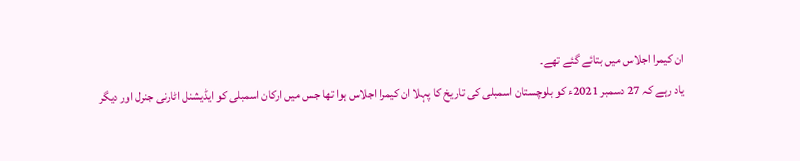ان کیمرا اجلاس میں بتائے گئے تھے۔
یاد رہے کہ 27 دسمبر 2021ء کو بلوچستان اسمبلی کی تاریخ کا پہلا ان کیمرا اجلاس ہوا تھا جس میں ارکان اسمبلی کو ایڈیشنل اٹارنی جنرل اور دیگر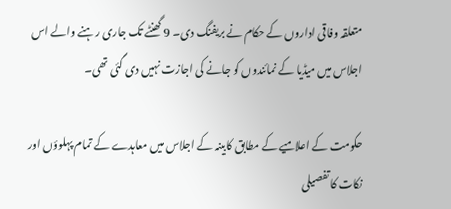متعلقہ وفاقی اداروں کے حکام نے بریفنگ دی۔ 9 گھنٹے تک جاری رہنے والے اس اجلاس میں میڈیا کے نمائندوں کو جانے کی اجازت نہیں دی گئی تھی۔

حکومت کے اعلامیے کے مطابق کابینہ کے اجلاس میں معاہدے کے تمام پہلوؤں اور نکات کا تفصیلی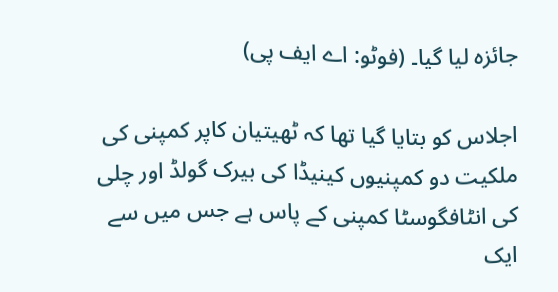جائزہ لیا گیا۔ (فوٹو: اے ایف پی)

اجلاس کو بتایا گیا تھا کہ ٹھیتیان کاپر کمپنی کی ملکیت دو کمپنیوں کینیڈا کی بیرک گولڈ اور چلی کی انٹافگوسٹا کمپنی کے پاس ہے جس میں سے ایک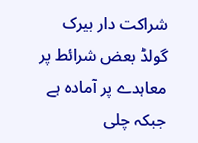شراکت دار بیرک گولڈ بعض شرائط پر معاہدے پر آمادہ ہے جبکہ چلی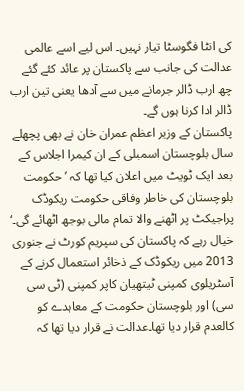کی انٹا فگوسٹا تیار نہیں۔ اس لیے اسے عالمی عدالت کی جانب سے پاکستان پر عائد کئے گئے چھ ارب ڈالر جرمانے میں سے آدھا یعنی تین ارب ڈالر ادا کرنا ہوں گے۔
پاکستان کے وزیر اعظم عمران خان نے بھی پچھلے سال بلوچستان اسمبلی کے ان کیمرا اجلاس کے بعد ایک ٹویٹ میں اعلان کیا تھا کہ ’حکومت بلوچستان کی خاطر وفاقی حکومت ریکوڈک پراجیکٹ پر اٹھنے والا تمام مالی بوجھ اٹھائے گی۔‘
خیال رہے کہ پاکستان کی سپریم کورٹ نے جنوری 2013 میں ریکوڈک کے ذخائر استعمال کرنے کے آسٹریلوی کمپنی ٹیتھیان کاپر کمپنی (ٹی سی سی) اور بلوچستان حکومت کے معاہدے کو کالعدم قرار دیا تھا۔عدالت نے قرار دیا تھا کہ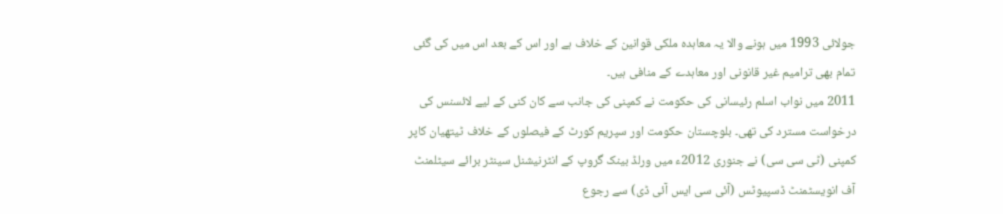جولائی 1993 میں ہونے والا یہ معاہدہ ملکی قوانین کے خلاف ہے اور اس کے بعد اس میں کی گئی تمام بھی ترامیم غیر قانونی اور معاہدے کے منافی ہیں۔
2011 میں نواب اسلم رئیسانی کی حکومت نے کمپنی کی جانب سے کان کنی کے لیے لائسنس کی درخواست مسترد کی تھی۔ بلوچستان حکومت اور سپریم کورٹ کے فیصلوں کے خلاف ٹیتھیان کاپر کمپنی (ٹی سی سی) نے جنوری 2012ء میں ورلڈ بینک گروپ کے انٹرنیشنل سینٹر برائے سیٹلمنٹ آف انویسٹمنٹ ڈسپیوٹس (آئی سی ایس آئی ڈی) سے رجوع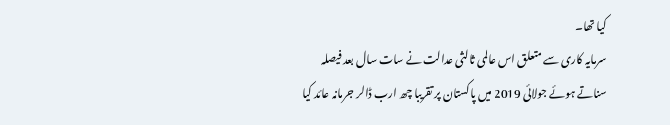کیا تھا۔
سرمایہ کاری سے متعلق اس عالمی ثالثی عدالت نے سات سال بعد فیصلہ سناتے ہوئے جولائی 2019 میں پاکستان پر تقریبا چھ ارب ڈالر جرمانہ عائد کیا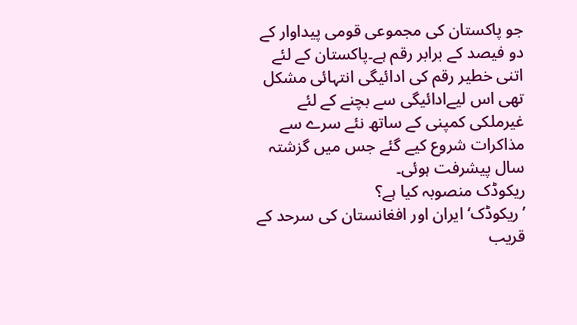جو پاکستان کی مجموعی قومی پیداوار کے دو فیصد کے برابر رقم ہے۔پاکستان کے لئے اتنی خطیر رقم کی ادائیگی انتہائی مشکل تھی اس لیےادائیگی سے بچنے کے لئے غیرملکی کمپنی کے ساتھ نئے سرے سے مذاکرات شروع کیے گئے جس میں گزشتہ سال پیشرفت ہوئی۔
ریکوڈک منصوبہ کیا ہے؟
’ریکوڈک‘ ایران اور افغانستان کی سرحد کے قریب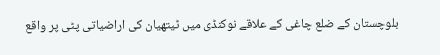بلوچستان کے ضلع چاغی کے علاقے نوکنڈی میں ٹیتھیان کی اراضیاتی پٹی پر واقع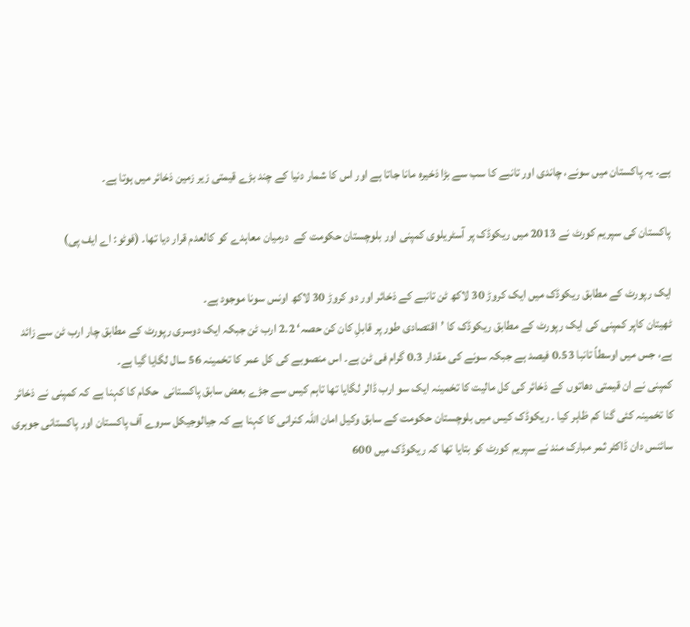ہے۔ یہ پاکستان میں سونے، چاندی اور تانبے کا سب سے بڑا ذخیرہ مانا جاتا ہے اور اس کا شمار دنیا کے چند بڑے قیمتی زیر زمین ذخائر میں ہوتا ہے۔

پاکستان کی سپریم کورٹ نے 2013 میں ریکوڈک پر آسٹریلوی کمپنی اور بلوچستان حکومت کے  درمیان معاہدے کو کالعدم قرار دیا تھا۔ (فوٹو: اے ایف پی)

ایک رپورٹ کے مطابق ریکوڈک میں ایک کروڑ 30 لاکھ ٹن تانبے کے ذخائر اور دو کروڑ 30 لاکھ اونس سونا موجود ہے۔
ٹھیتان کاپر کمپنی کی ایک رپورٹ کے مطابق ریکوڈک کا ’اقتصادی طور پر قابلِ کان کن حصہ‘ 2.2 ارب ٹن جبکہ ایک دوسری رپورٹ کے مطابق چار ارب ٹن سے زائد ہے، جس میں اوسطاً تانبا 0.53 فیصد ہے جبکہ سونے کی مقدار 0.3 گرام فی ٹن ہے۔ اس منصوبے کی کل عمر کا تخمینہ 56 سال لگایا گیا ہے۔
کمپنی نے ان قیمتی دھاتوں کے ذخائر کی کل مالیت کا تخمینہ ایک سو ارب ڈالر لگایا تھا تاہم کیس سے جڑے بعض سابق پاکستانی  حکام کا کہنا ہے کہ کمپنی نے ذخائر کا تخمینہ کئی گنا کم ظاہر کیا ۔ ریکوڈک کیس میں بلوچستان حکومت کے سابق وکیل امان اللہ کنرانی کا کہنا ہے کہ جیالوجیکل سروے آف پاکستان اور پاکستانی جوہری سائنس دان ڈاکٹر ثمر مبارک مند نے سپریم کورٹ کو بتایا تھا کہ ریکوڈک میں 600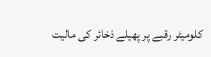کلومیٹر رقبے پر پھیلے ذخائر کی مالیت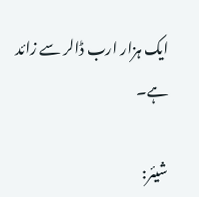ایک ہزار ارب ڈالر سے زائد ہے۔

شیئر: